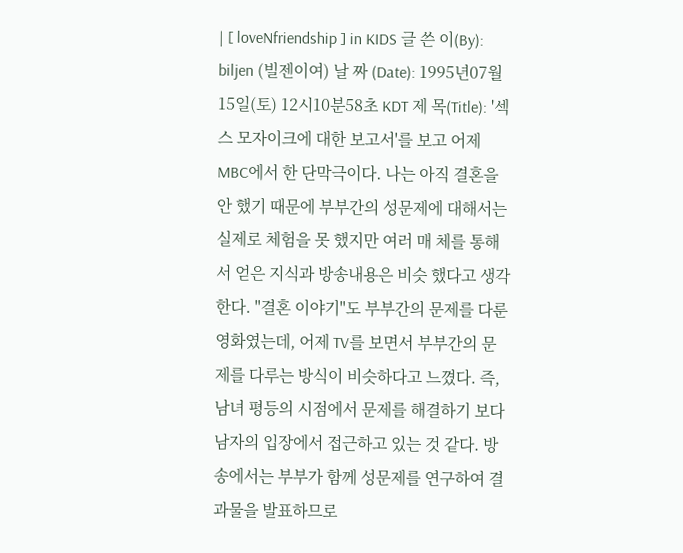| [ loveNfriendship ] in KIDS 글 쓴 이(By): biljen (빌젠이여) 날 짜 (Date): 1995년07월15일(토) 12시10분58초 KDT 제 목(Title): '섹스 모자이크에 대한 보고서'를 보고 어제 MBC에서 한 단막극이다. 나는 아직 결혼을 안 했기 때문에 부부간의 성문제에 대해서는 실제로 체험을 못 했지만 여러 매 체를 통해서 얻은 지식과 방송내용은 비슷 했다고 생각한다. "결혼 이야기"도 부부간의 문제를 다룬 영화였는데, 어제 TV를 보면서 부부간의 문제를 다루는 방식이 비슷하다고 느꼈다. 즉, 남녀 평등의 시점에서 문제를 해결하기 보다 남자의 입장에서 접근하고 있는 것 같다. 방송에서는 부부가 함께 성문제를 연구하여 결과물을 발표하므로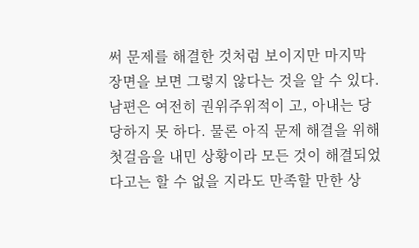써 문제를 해결한 것처럼 보이지만 마지막 장면을 보면 그렇지 않다는 것을 알 수 있다. 남편은 여전히 권위주위적이 고, 아내는 당당하지 못 하다. 물론 아직 문제 해결을 위해 첫걸음을 내민 상황이라 모든 것이 해결되었다고는 할 수 없을 지라도 만족할 만한 상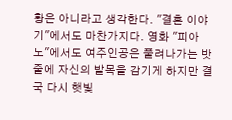황은 아니라고 생각한다. "결혼 이야기"에서도 마찬가지다. 영화 "피아노"에서도 여주인공은 풀려나가는 밧줄에 자신의 발목을 감기게 하지만 결국 다시 햇빛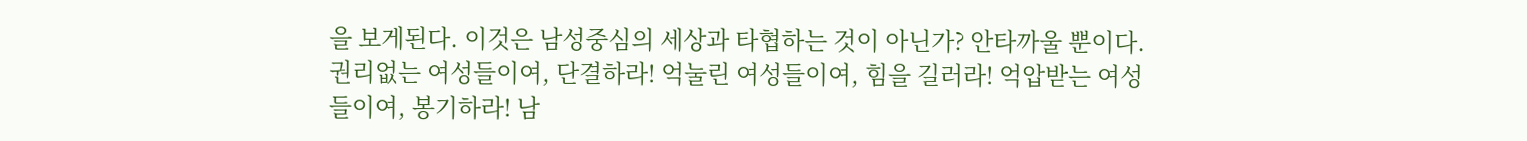을 보게된다. 이것은 남성중심의 세상과 타협하는 것이 아닌가? 안타까울 뿐이다. 권리없는 여성들이여, 단결하라! 억눌린 여성들이여, 힘을 길러라! 억압받는 여성들이여, 봉기하라! 남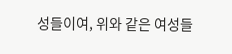성들이여, 위와 같은 여성들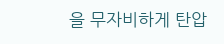을 무자비하게 탄압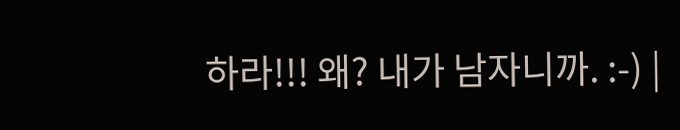하라!!! 왜? 내가 남자니까. :-) |